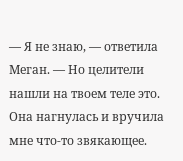— Я не знаю, — ответила Меган. — Но целители нашли на твоем теле это.
Она нагнулась и вручила мне что-то звякающее.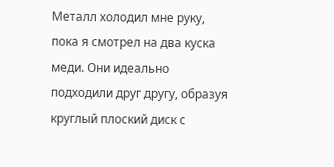Металл холодил мне руку, пока я смотрел на два куска меди. Они идеально подходили друг другу, образуя круглый плоский диск с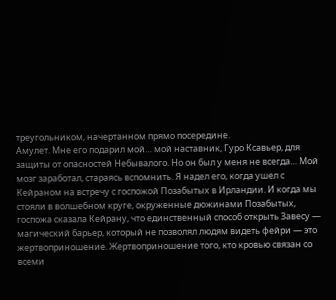треугольником, начертанном прямо посередине.
Амулет. Мне его подарил мой… мой наставник, Гуро Ксавьер, для защиты от опасностей Небывалого. Но он был у меня не всегда… Мой мозг заработал, стараясь вспомнить. Я надел его, когда ушел с Кейраном на встречу с госпожой Позабытых в Ирландии. И когда мы стояли в волшебном круге, окруженные дюжинами Позабытых, госпожа сказала Кейрану, что единственный способ открыть Завесу — магический барьер, который не позволял людям видеть фейри — это жертвоприношение. Жертвоприношение того, кто кровью связан со всеми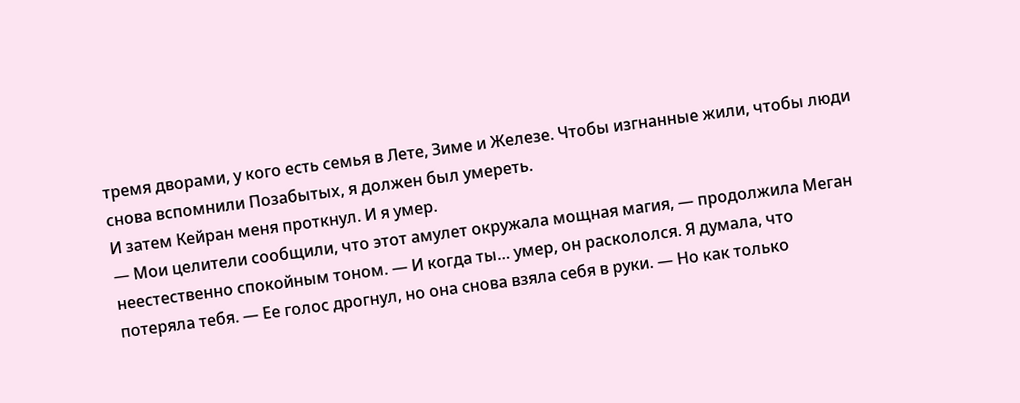тремя дворами, у кого есть семья в Лете, Зиме и Железе. Чтобы изгнанные жили, чтобы люди снова вспомнили Позабытых, я должен был умереть.
И затем Кейран меня проткнул. И я умер.
— Мои целители сообщили, что этот амулет окружала мощная магия, — продолжила Меган неестественно спокойным тоном. — И когда ты… умер, он раскололся. Я думала, что потеряла тебя. — Ее голос дрогнул, но она снова взяла себя в руки. — Но как только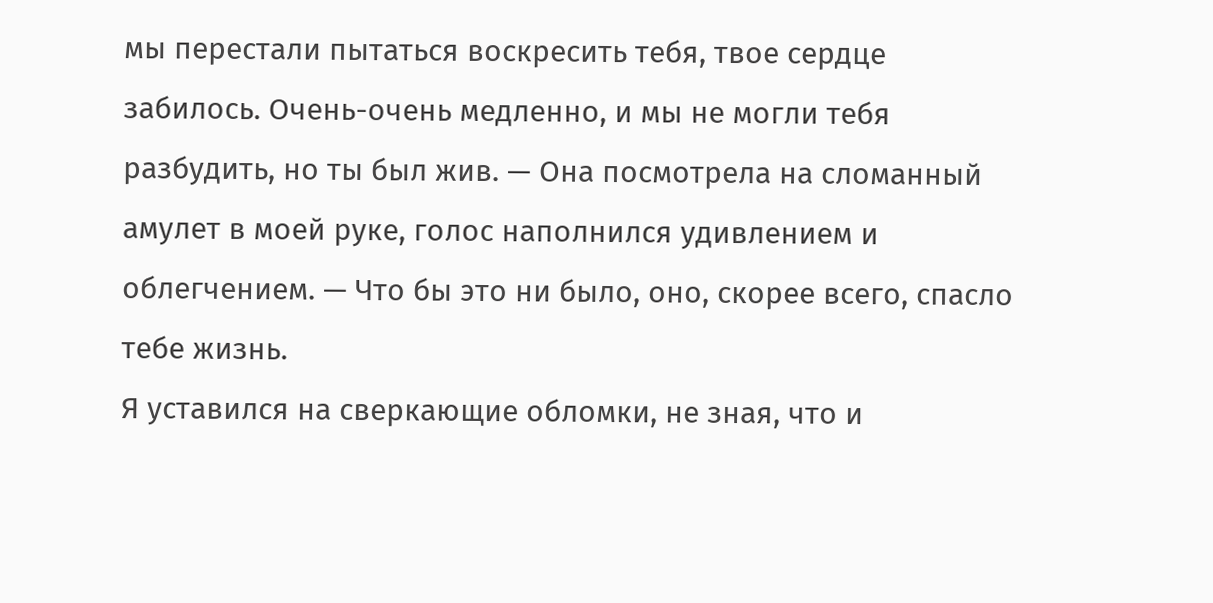мы перестали пытаться воскресить тебя, твое сердце забилось. Очень-очень медленно, и мы не могли тебя разбудить, но ты был жив. — Она посмотрела на сломанный амулет в моей руке, голос наполнился удивлением и облегчением. — Что бы это ни было, оно, скорее всего, спасло тебе жизнь.
Я уставился на сверкающие обломки, не зная, что и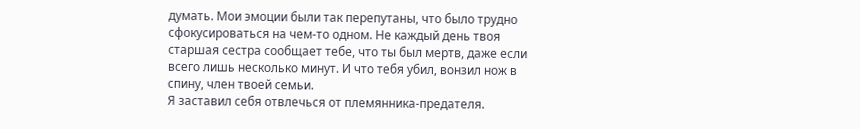думать. Мои эмоции были так перепутаны, что было трудно сфокусироваться на чем-то одном. Не каждый день твоя старшая сестра сообщает тебе, что ты был мертв, даже если всего лишь несколько минут. И что тебя убил, вонзил нож в спину, член твоей семьи.
Я заставил себя отвлечься от племянника-предателя.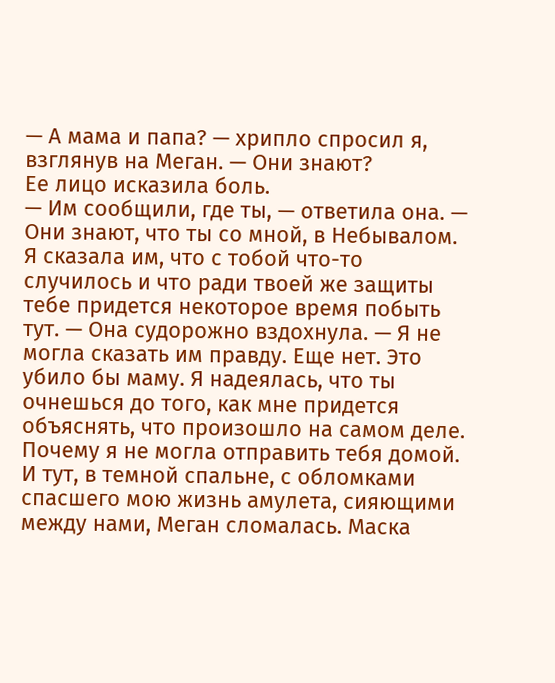— А мама и папа? — хрипло спросил я, взглянув на Меган. — Они знают?
Ее лицо исказила боль.
— Им сообщили, где ты, — ответила она. — Они знают, что ты со мной, в Небывалом. Я сказала им, что с тобой что-то случилось и что ради твоей же защиты тебе придется некоторое время побыть тут. — Она судорожно вздохнула. — Я не могла сказать им правду. Еще нет. Это убило бы маму. Я надеялась, что ты очнешься до того, как мне придется объяснять, что произошло на самом деле. Почему я не могла отправить тебя домой.
И тут, в темной спальне, с обломками спасшего мою жизнь амулета, сияющими между нами, Меган сломалась. Маска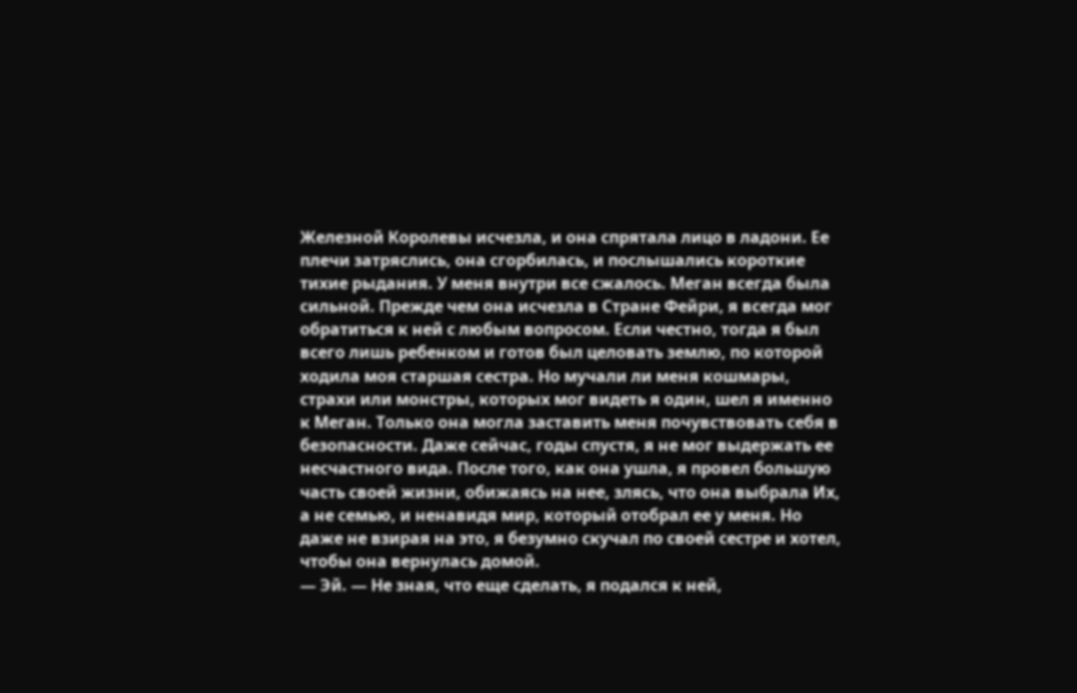Железной Королевы исчезла, и она спрятала лицо в ладони. Ее плечи затряслись, она сгорбилась, и послышались короткие тихие рыдания. У меня внутри все сжалось. Меган всегда была сильной. Прежде чем она исчезла в Стране Фейри, я всегда мог обратиться к ней с любым вопросом. Если честно, тогда я был всего лишь ребенком и готов был целовать землю, по которой ходила моя старшая сестра. Но мучали ли меня кошмары, страхи или монстры, которых мог видеть я один, шел я именно к Меган. Только она могла заставить меня почувствовать себя в безопасности. Даже сейчас, годы спустя, я не мог выдержать ее несчастного вида. После того, как она ушла, я провел большую часть своей жизни, обижаясь на нее, злясь, что она выбрала Их, а не семью, и ненавидя мир, который отобрал ее у меня. Но даже не взирая на это, я безумно скучал по своей сестре и хотел, чтобы она вернулась домой.
— Эй. — Не зная, что еще сделать, я подался к ней,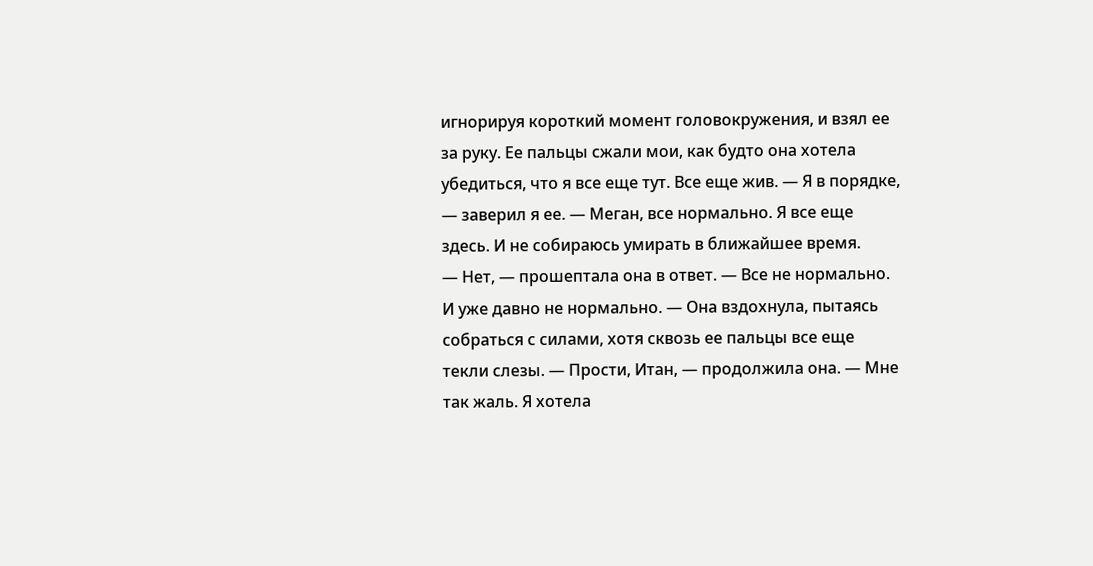игнорируя короткий момент головокружения, и взял ее за руку. Ее пальцы сжали мои, как будто она хотела убедиться, что я все еще тут. Все еще жив. — Я в порядке, — заверил я ее. — Меган, все нормально. Я все еще здесь. И не собираюсь умирать в ближайшее время.
— Нет, — прошептала она в ответ. — Все не нормально. И уже давно не нормально. — Она вздохнула, пытаясь собраться с силами, хотя сквозь ее пальцы все еще текли слезы. — Прости, Итан, — продолжила она. — Мне так жаль. Я хотела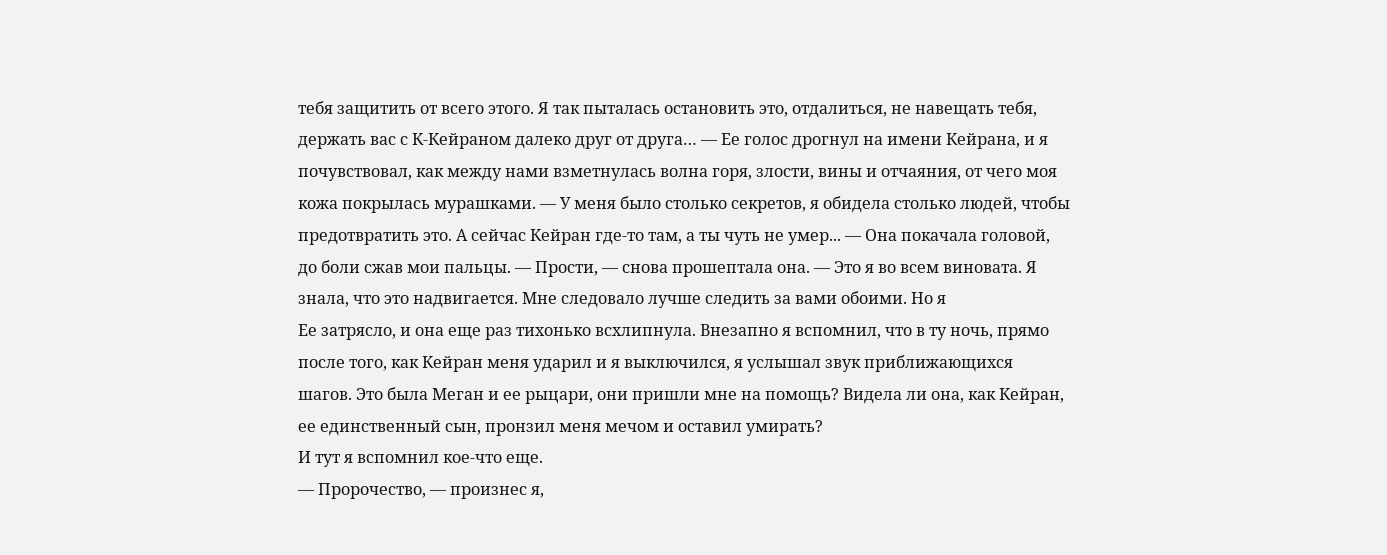тебя защитить от всего этого. Я так пыталась остановить это, отдалиться, не навещать тебя, держать вас с К-Кейраном далеко друг от друга… — Ее голос дрогнул на имени Кейрана, и я почувствовал, как между нами взметнулась волна горя, злости, вины и отчаяния, от чего моя кожа покрылась мурашками. — У меня было столько секретов, я обидела столько людей, чтобы предотвратить это. А сейчас Кейран где-то там, а ты чуть не умер... — Она покачала головой, до боли сжав мои пальцы. — Прости, — снова прошептала она. — Это я во всем виновата. Я знала, что это надвигается. Мне следовало лучше следить за вами обоими. Но я
Ее затрясло, и она еще раз тихонько всхлипнула. Внезапно я вспомнил, что в ту ночь, прямо после того, как Кейран меня ударил и я выключился, я услышал звук приближающихся шагов. Это была Меган и ее рыцари, они пришли мне на помощь? Видела ли она, как Кейран, ее единственный сын, пронзил меня мечом и оставил умирать?
И тут я вспомнил кое-что еще.
— Пророчество, — произнес я,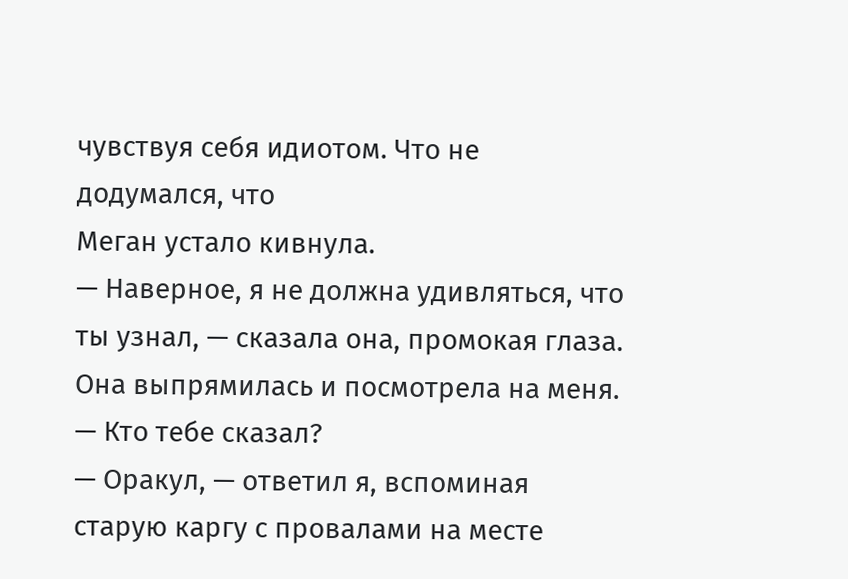чувствуя себя идиотом. Что не додумался, что
Меган устало кивнула.
— Наверное, я не должна удивляться, что ты узнал, — сказала она, промокая глаза. Она выпрямилась и посмотрела на меня. — Кто тебе сказал?
— Оракул, — ответил я, вспоминая старую каргу с провалами на месте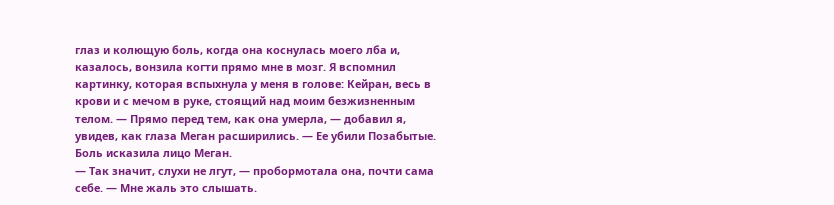глаз и колющую боль, когда она коснулась моего лба и, казалось, вонзила когти прямо мне в мозг. Я вспомнил картинку, которая вспыхнула у меня в голове: Кейран, весь в крови и с мечом в руке, стоящий над моим безжизненным телом. — Прямо перед тем, как она умерла, — добавил я, увидев, как глаза Меган расширились. — Ее убили Позабытые.
Боль исказила лицо Меган.
— Так значит, слухи не лгут, — пробормотала она, почти сама себе. — Мне жаль это слышать.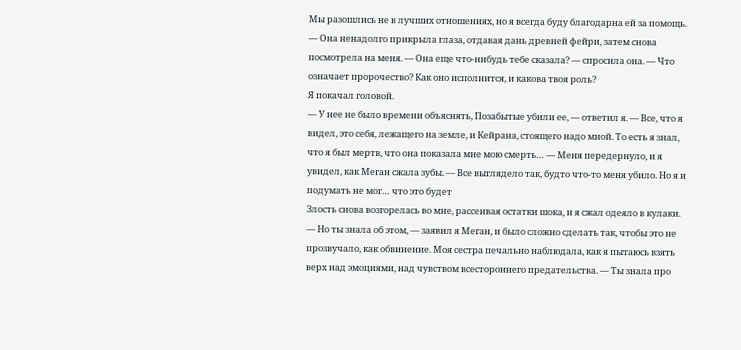Мы разошлись не в лучших отношениях, но я всегда буду благодарна ей за помощь. — Она ненадолго прикрыла глаза, отдавая дань древней фейри, затем снова посмотрела на меня. — Она еще что-нибудь тебе сказала? — спросила она. — Что означает пророчество? Как оно исполнится, и какова твоя роль?
Я покачал головой.
— У нее не было времени объяснять, Позабытые убили ее, — ответил я. — Все, что я видел, это себя, лежащего на земле, и Кейрана, стоящего надо мной. То есть я знал, что я был мертв, что она показала мне мою смерть… — Меня передернуло, и я увидел, как Меган сжала зубы. — Все выглядело так, будто что-то меня убило. Но я и подумать не мог… что это будет
Злость снова возгорелась во мне, рассеивая остатки шока, и я сжал одеяло в кулаки.
— Но ты знала об этом, — заявил я Меган, и было сложно сделать так, чтобы это не прозвучало, как обвинение. Моя сестра печально наблюдала, как я пытаюсь взять верх над эмоциями, над чувством всестороннего предательства. — Ты знала про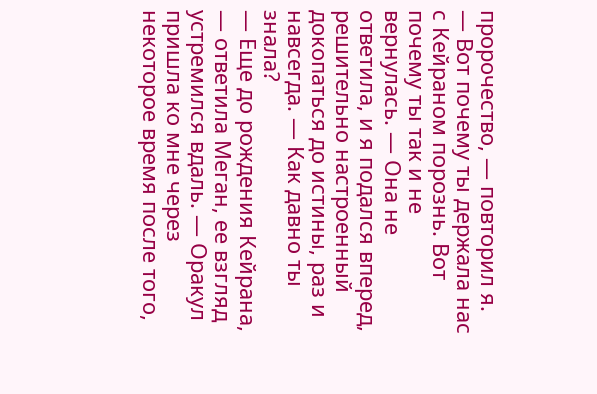пророчество, — повторил я. — Вот почему ты держала нас с Кейраном порознь. Вот почему ты так и не вернулась. — Она не ответила, и я подался вперед, решительно настроенный докопаться до истины, раз и навсегда. — Как давно ты знала?
— Еще до рождения Кейрана, — ответила Меган, ее взгляд устремился вдаль. — Оракул пришла ко мне через некоторое время после того,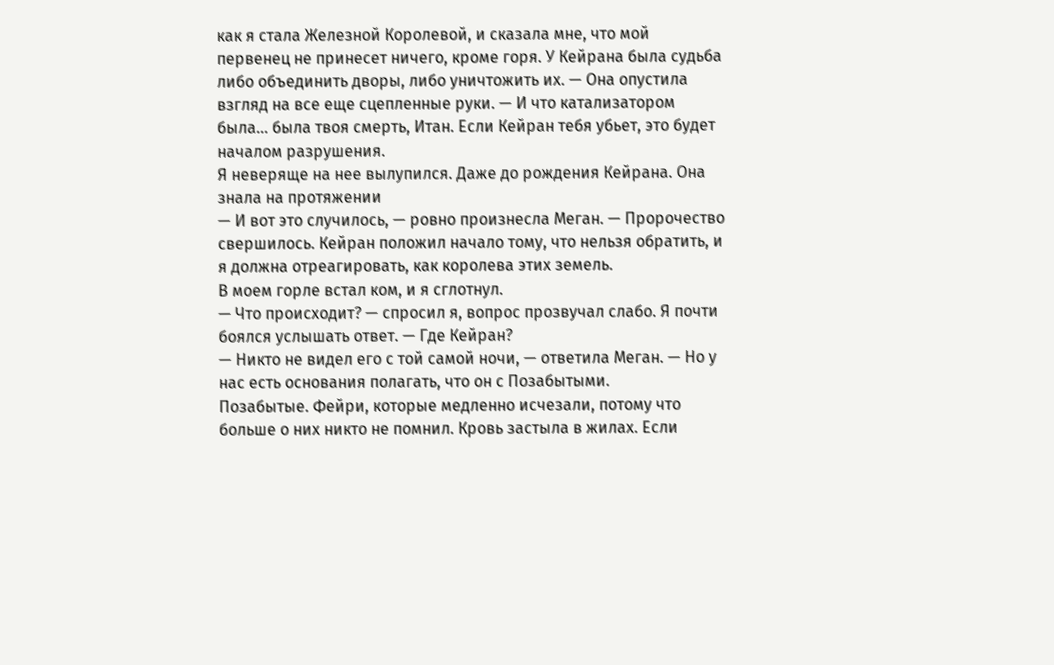как я стала Железной Королевой, и сказала мне, что мой первенец не принесет ничего, кроме горя. У Кейрана была судьба либо объединить дворы, либо уничтожить их. — Она опустила взгляд на все еще сцепленные руки. — И что катализатором была… была твоя смерть, Итан. Если Кейран тебя убьет, это будет началом разрушения.
Я неверяще на нее вылупился. Даже до рождения Кейрана. Она знала на протяжении
— И вот это случилось, — ровно произнесла Меган. — Пророчество свершилось. Кейран положил начало тому, что нельзя обратить, и я должна отреагировать, как королева этих земель.
В моем горле встал ком, и я сглотнул.
— Что происходит? — спросил я, вопрос прозвучал слабо. Я почти боялся услышать ответ. — Где Кейран?
— Никто не видел его с той самой ночи, — ответила Меган. — Но у нас есть основания полагать, что он с Позабытыми.
Позабытые. Фейри, которые медленно исчезали, потому что больше о них никто не помнил. Кровь застыла в жилах. Если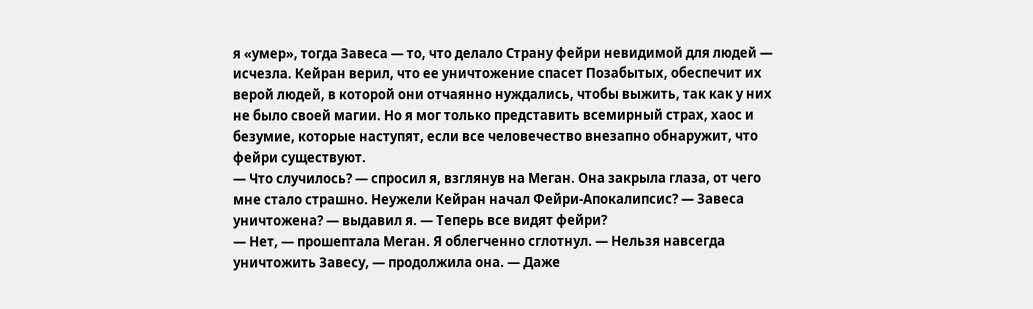я «умер», тогда Завеса — то, что делало Страну фейри невидимой для людей — исчезла. Кейран верил, что ее уничтожение спасет Позабытых, обеспечит их верой людей, в которой они отчаянно нуждались, чтобы выжить, так как у них не было своей магии. Но я мог только представить всемирный страх, хаос и безумие, которые наступят, если все человечество внезапно обнаружит, что фейри существуют.
— Что случилось? — спросил я, взглянув на Меган. Она закрыла глаза, от чего мне стало страшно. Неужели Кейран начал Фейри-Апокалипсис? — Завеса уничтожена? — выдавил я. — Теперь все видят фейри?
— Нет, — прошептала Меган. Я облегченно сглотнул. — Нельзя навсегда уничтожить Завесу, — продолжила она. — Даже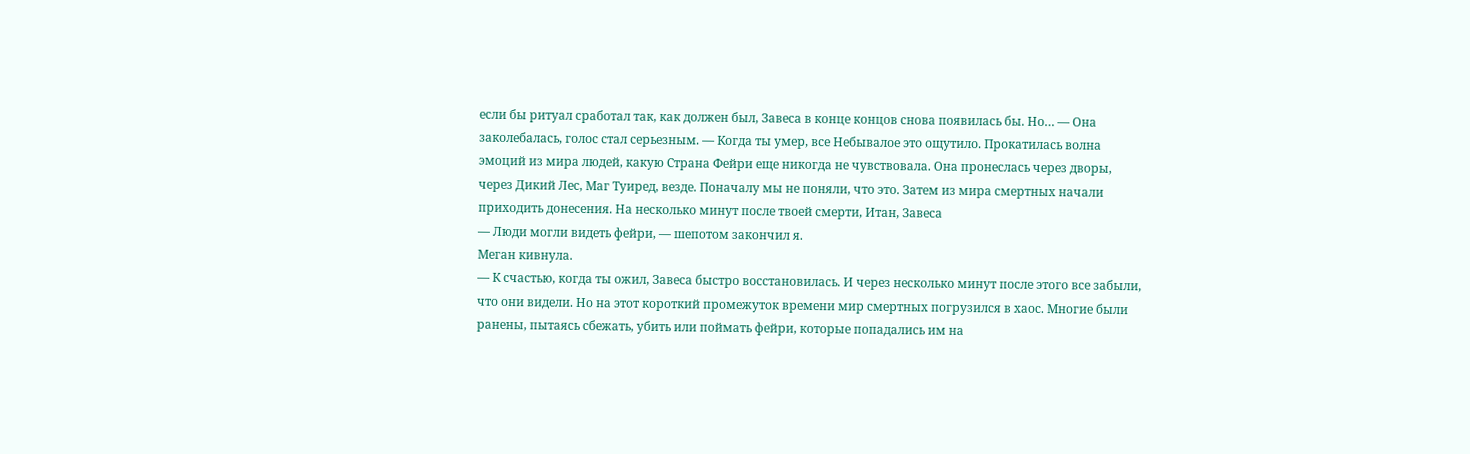если бы ритуал сработал так, как должен был, Завеса в конце концов снова появилась бы. Но… — Она заколебалась, голос стал серьезным. — Когда ты умер, все Небывалое это ощутило. Прокатилась волна эмоций из мира людей, какую Страна Фейри еще никогда не чувствовала. Она пронеслась через дворы, через Дикий Лес, Маг Туиред, везде. Поначалу мы не поняли, что это. Затем из мира смертных начали приходить донесения. На несколько минут после твоей смерти, Итан, Завеса
— Люди могли видеть фейри, — шепотом закончил я.
Меган кивнула.
— К счастью, когда ты ожил, Завеса быстро восстановилась. И через несколько минут после этого все забыли, что они видели. Но на этот короткий промежуток времени мир смертных погрузился в хаос. Многие были ранены, пытаясь сбежать, убить или поймать фейри, которые попадались им на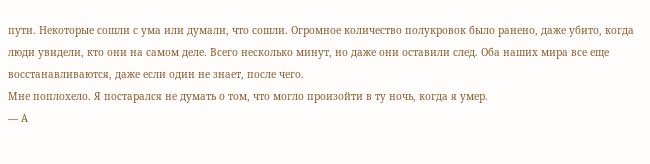пути. Некоторые сошли с ума или думали, что сошли. Огромное количество полукровок было ранено, даже убито, когда люди увидели, кто они на самом деле. Всего несколько минут, но даже они оставили след. Оба наших мира все еще восстанавливаются, даже если один не знает, после чего.
Мне поплохело. Я постарался не думать о том, что могло произойти в ту ночь, когда я умер.
— А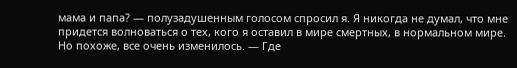мама и папа? — полузадушенным голосом спросил я. Я никогда не думал, что мне придется волноваться о тех, кого я оставил в мире смертных, в нормальном мире. Но похоже, все очень изменилось. — Где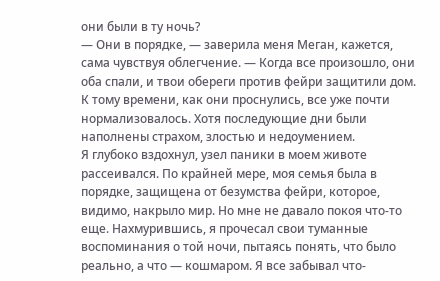они были в ту ночь?
— Они в порядке, — заверила меня Меган, кажется, сама чувствуя облегчение. — Когда все произошло, они оба спали, и твои обереги против фейри защитили дом. К тому времени, как они проснулись, все уже почти нормализовалось. Хотя последующие дни были наполнены страхом, злостью и недоумением.
Я глубоко вздохнул, узел паники в моем животе рассеивался. По крайней мере, моя семья была в порядке, защищена от безумства фейри, которое, видимо, накрыло мир. Но мне не давало покоя что-то еще. Нахмурившись, я прочесал свои туманные воспоминания о той ночи, пытаясь понять, что было реально, а что — кошмаром. Я все забывал что-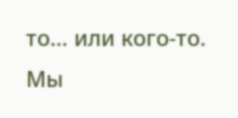то… или кого-то. Мы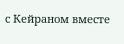с Кейраном вместе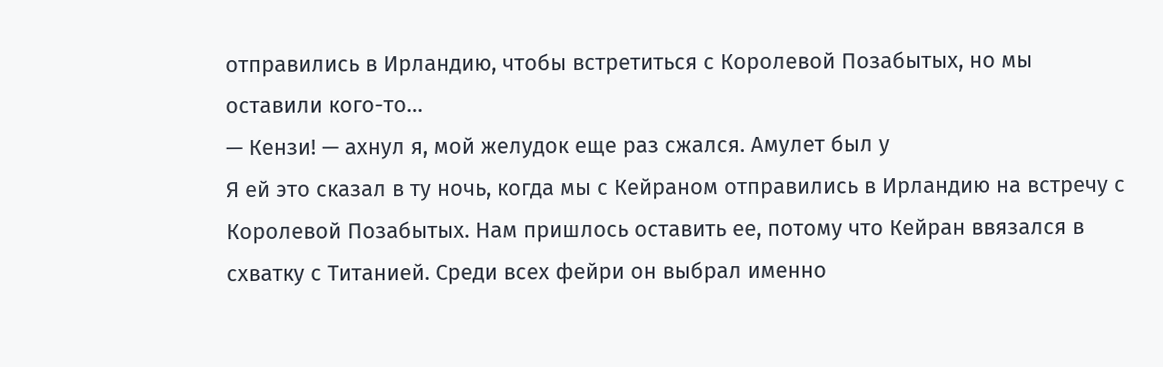отправились в Ирландию, чтобы встретиться с Королевой Позабытых, но мы оставили кого-то…
— Кензи! — ахнул я, мой желудок еще раз сжался. Амулет был у
Я ей это сказал в ту ночь, когда мы с Кейраном отправились в Ирландию на встречу с Королевой Позабытых. Нам пришлось оставить ее, потому что Кейран ввязался в схватку с Титанией. Среди всех фейри он выбрал именно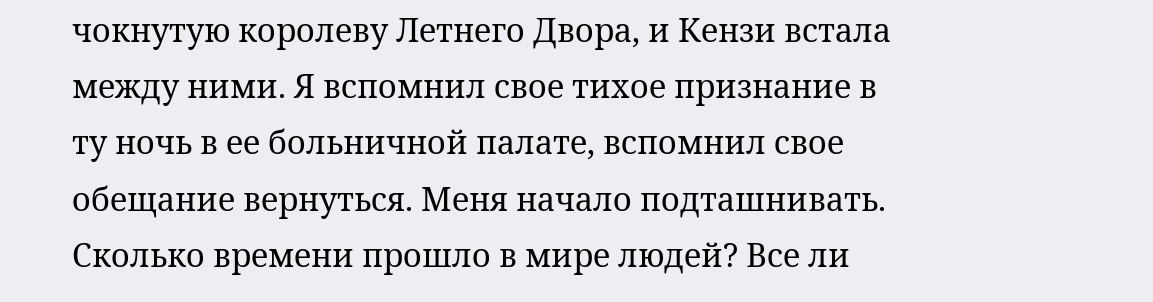чокнутую королеву Летнего Двора, и Кензи встала между ними. Я вспомнил свое тихое признание в ту ночь в ее больничной палате, вспомнил свое обещание вернуться. Меня начало подташнивать. Сколько времени прошло в мире людей? Все ли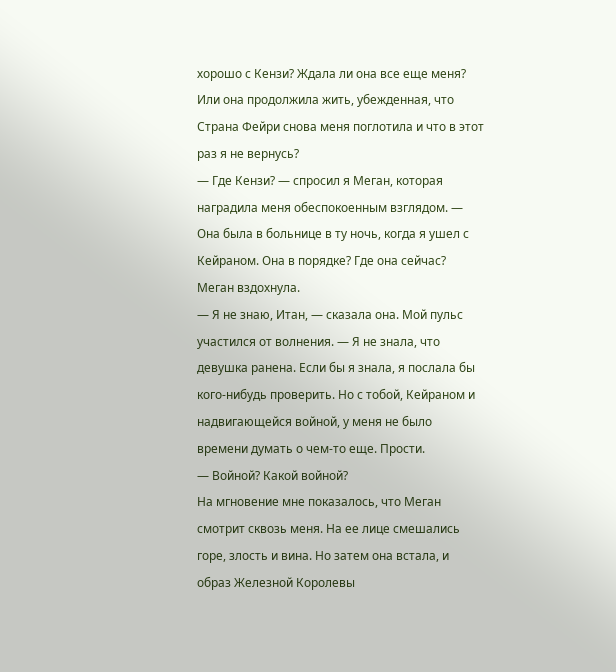хорошо с Кензи? Ждала ли она все еще меня?
Или она продолжила жить, убежденная, что Страна Фейри снова меня поглотила и что в этот раз я не вернусь?
— Где Кензи? — спросил я Меган, которая наградила меня обеспокоенным взглядом. — Она была в больнице в ту ночь, когда я ушел с Кейраном. Она в порядке? Где она сейчас?
Меган вздохнула.
— Я не знаю, Итан, — сказала она. Мой пульс участился от волнения. — Я не знала, что девушка ранена. Если бы я знала, я послала бы кого-нибудь проверить. Но с тобой, Кейраном и надвигающейся войной, у меня не было времени думать о чем-то еще. Прости.
— Войной? Какой войной?
На мгновение мне показалось, что Меган смотрит сквозь меня. На ее лице смешались горе, злость и вина. Но затем она встала, и образ Железной Королевы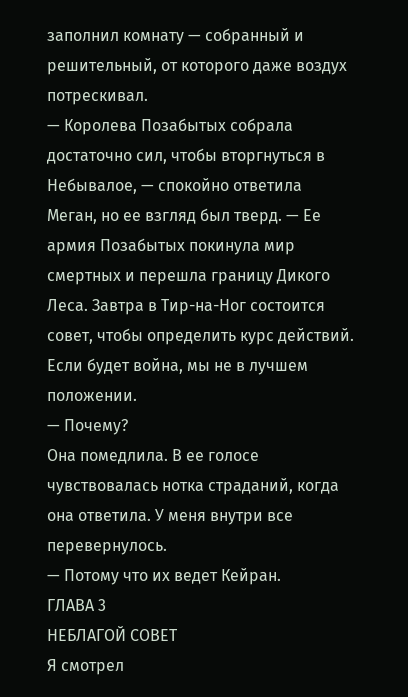заполнил комнату — собранный и решительный, от которого даже воздух потрескивал.
— Королева Позабытых собрала достаточно сил, чтобы вторгнуться в Небывалое, — спокойно ответила Меган, но ее взгляд был тверд. — Ее армия Позабытых покинула мир смертных и перешла границу Дикого Леса. Завтра в Тир-на-Ног состоится совет, чтобы определить курс действий. Если будет война, мы не в лучшем положении.
— Почему?
Она помедлила. В ее голосе чувствовалась нотка страданий, когда она ответила. У меня внутри все перевернулось.
— Потому что их ведет Кейран.
ГЛАВА 3
НЕБЛАГОЙ СОВЕТ
Я смотрел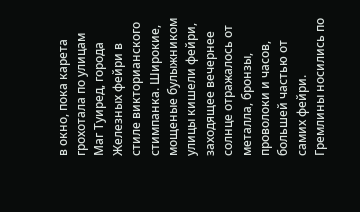в окно, пока карета грохотала по улицам Маг Туиред, города Железных фейри в стиле викторианского стимпанка. Широкие, мощеные булыжником улицы кишели фейри, заходящее вечернее солнце отражалось от металла, бронзы, проволоки и часов, большей частью от самих фейри. Гремлины носились по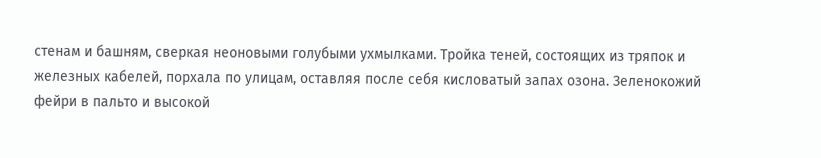стенам и башням, сверкая неоновыми голубыми ухмылками. Тройка теней, состоящих из тряпок и железных кабелей, порхала по улицам, оставляя после себя кисловатый запах озона. Зеленокожий фейри в пальто и высокой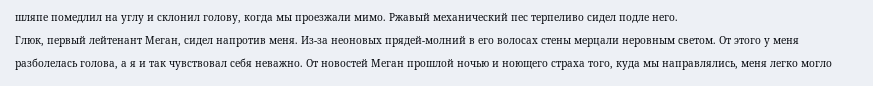шляпе помедлил на углу и склонил голову, когда мы проезжали мимо. Ржавый механический пес терпеливо сидел подле него.
Глюк, первый лейтенант Меган, сидел напротив меня. Из-за неоновых прядей-молний в его волосах стены мерцали неровным светом. От этого у меня разболелась голова, а я и так чувствовал себя неважно. От новостей Меган прошлой ночью и ноющего страха того, куда мы направлялись, меня легко могло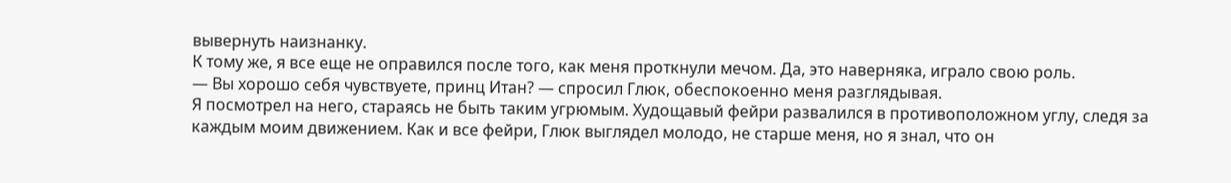вывернуть наизнанку.
К тому же, я все еще не оправился после того, как меня проткнули мечом. Да, это наверняка, играло свою роль.
— Вы хорошо себя чувствуете, принц Итан? — спросил Глюк, обеспокоенно меня разглядывая.
Я посмотрел на него, стараясь не быть таким угрюмым. Худощавый фейри развалился в противоположном углу, следя за каждым моим движением. Как и все фейри, Глюк выглядел молодо, не старше меня, но я знал, что он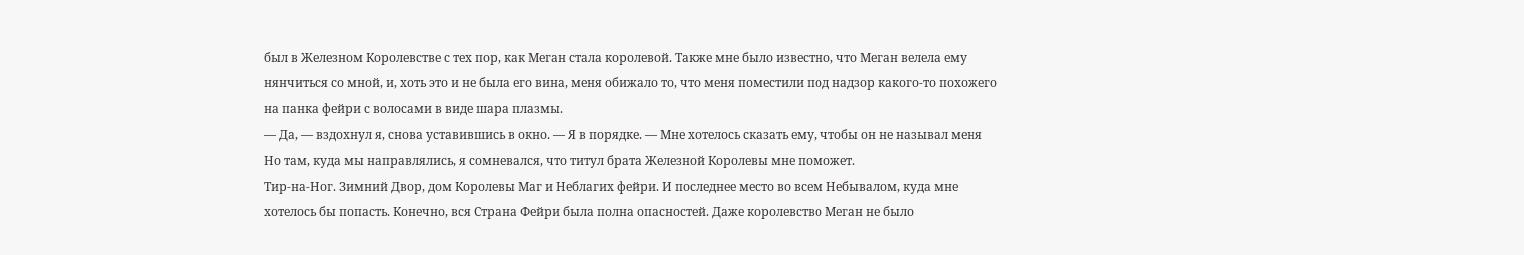был в Железном Королевстве с тех пор, как Меган стала королевой. Также мне было известно, что Меган велела ему нянчиться со мной, и, хоть это и не была его вина, меня обижало то, что меня поместили под надзор какого-то похожего на панка фейри с волосами в виде шара плазмы.
— Да, — вздохнул я, снова уставившись в окно. — Я в порядке. — Мне хотелось сказать ему, чтобы он не называл меня
Но там, куда мы направлялись, я сомневался, что титул брата Железной Королевы мне поможет.
Тир-на-Ног. Зимний Двор, дом Королевы Маг и Неблагих фейри. И последнее место во всем Небывалом, куда мне хотелось бы попасть. Конечно, вся Страна Фейри была полна опасностей. Даже королевство Меган не было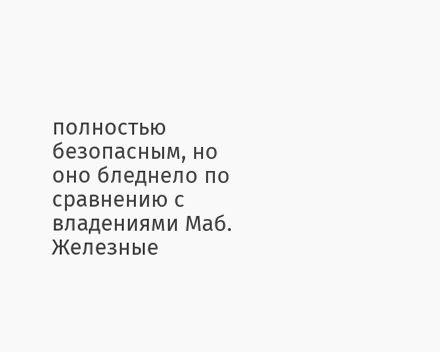полностью безопасным, но оно бледнело по сравнению с владениями Маб. Железные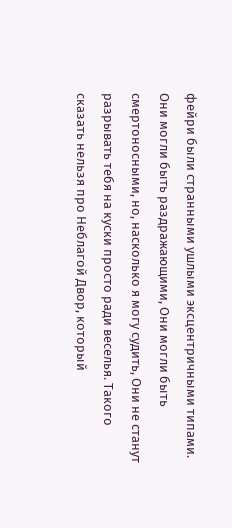фейри были странными ушлыми эксцентричными типами. Они могли быть раздражающими, Они могли быть смертоносными, но, насколько я могу судить, Они не станут разрывать тебя на куски просто ради веселья. Такого сказать нельзя про Неблагой Двор, который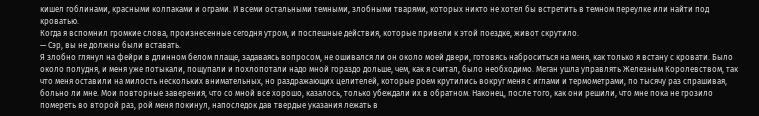кишел гоблинами, красными колпаками и ограми. И всеми остальными темными, злобными тварями, которых никто не хотел бы встретить в темном переулке или найти под кроватью.
Когда я вспомнил громкие слова, произнесенные сегодня утром, и поспешные действия, которые привели к этой поездке, живот скрутило.
— Сэр, вы не должны были вставать.
Я злобно глянул на фейри в длинном белом плаще, задаваясь вопросом, не ошивался ли он около моей двери, готовясь наброситься на меня, как только я встану с кровати. Было около полудня, и меня уже потыкали, пощупали и похлопотали надо мной гораздо дольше, чем, как я считал, было необходимо. Меган ушла управлять Железным Королевством, так что меня оставили на милость нескольких внимательных, но раздражающих целителей, которые роем крутились вокруг меня с иглами и термометрами, по тысячу раз спрашивая, больно ли мне. Мои повторные заверения, что со мной все хорошо, казалось, только убеждали их в обратном. Наконец, после того, как они решили, что мне пока не грозило помереть во второй раз, рой меня покинул, напоследок дав твердые указания лежать в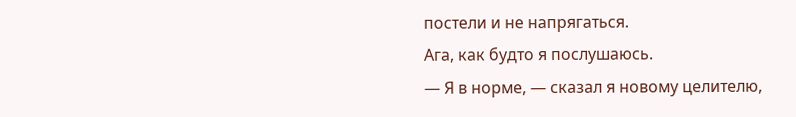постели и не напрягаться.
Ага, как будто я послушаюсь.
— Я в норме, — сказал я новому целителю,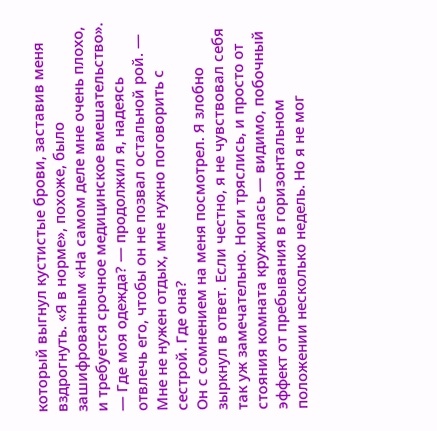который выгнул кустистые брови, заставив меня вздрогнуть. «Я в норме», похоже, было зашифрованным «На самом деле мне очень плохо, и требуется срочное медицинское вмешательство». — Где моя одежда? — продолжил я, надеясь отвлечь его, чтобы он не позвал остальной рой. — Мне не нужен отдых, мне нужно поговорить с сестрой. Где она?
Он с сомнением на меня посмотрел. Я злобно зыркнул в ответ. Если честно, я не чувствовал себя так уж замечательно. Ноги тряслись, и просто от стояния комната кружилась — видимо, побочный эффект от пребывания в горизонтальном положении несколько недель. Но я не мог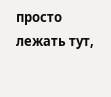просто лежать тут,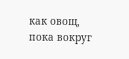как овощ, пока вокруг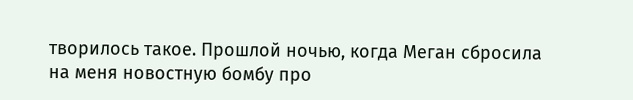творилось такое. Прошлой ночью, когда Меган сбросила на меня новостную бомбу про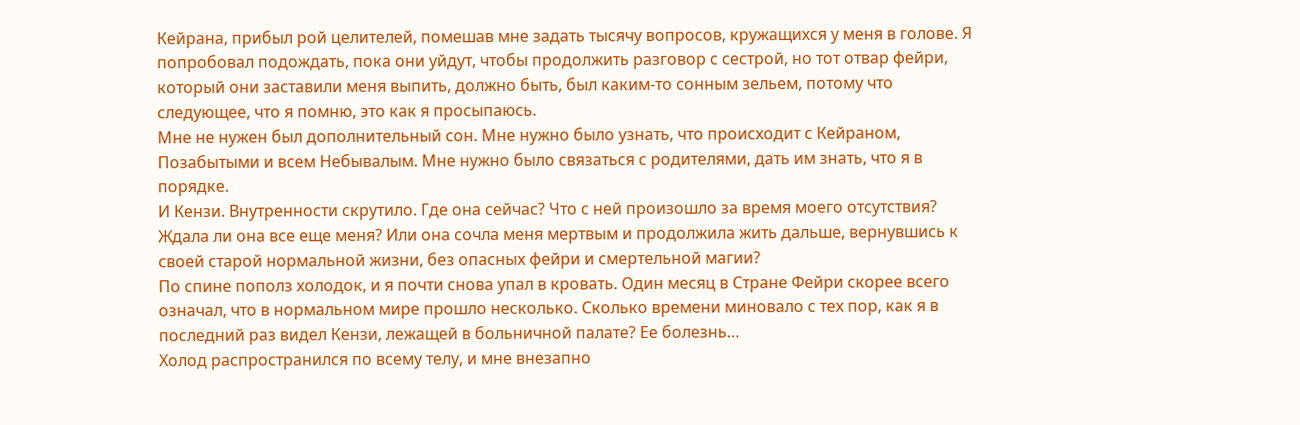Кейрана, прибыл рой целителей, помешав мне задать тысячу вопросов, кружащихся у меня в голове. Я попробовал подождать, пока они уйдут, чтобы продолжить разговор с сестрой, но тот отвар фейри, который они заставили меня выпить, должно быть, был каким-то сонным зельем, потому что следующее, что я помню, это как я просыпаюсь.
Мне не нужен был дополнительный сон. Мне нужно было узнать, что происходит с Кейраном, Позабытыми и всем Небывалым. Мне нужно было связаться с родителями, дать им знать, что я в порядке.
И Кензи. Внутренности скрутило. Где она сейчас? Что с ней произошло за время моего отсутствия? Ждала ли она все еще меня? Или она сочла меня мертвым и продолжила жить дальше, вернувшись к своей старой нормальной жизни, без опасных фейри и смертельной магии?
По спине пополз холодок, и я почти снова упал в кровать. Один месяц в Стране Фейри скорее всего означал, что в нормальном мире прошло несколько. Сколько времени миновало с тех пор, как я в последний раз видел Кензи, лежащей в больничной палате? Ее болезнь…
Холод распространился по всему телу, и мне внезапно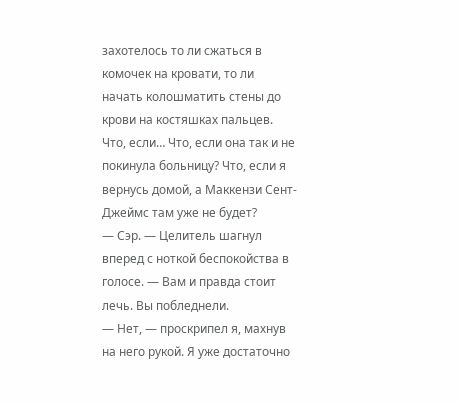захотелось то ли сжаться в комочек на кровати, то ли начать колошматить стены до крови на костяшках пальцев. Что, если… Что, если она так и не покинула больницу? Что, если я вернусь домой, а Маккензи Сент-Джеймс там уже не будет?
— Сэр. — Целитель шагнул вперед с ноткой беспокойства в голосе. — Вам и правда стоит лечь. Вы побледнели.
— Нет, — проскрипел я, махнув на него рукой. Я уже достаточно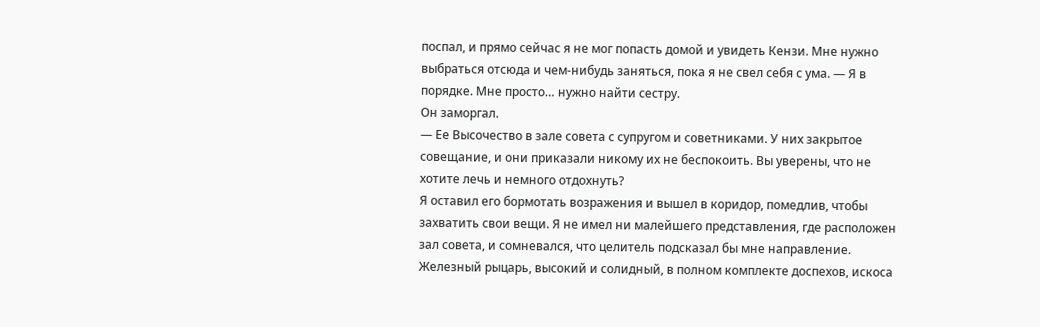поспал, и прямо сейчас я не мог попасть домой и увидеть Кензи. Мне нужно выбраться отсюда и чем-нибудь заняться, пока я не свел себя с ума. — Я в порядке. Мне просто… нужно найти сестру.
Он заморгал.
— Ее Высочество в зале совета с супругом и советниками. У них закрытое совещание, и они приказали никому их не беспокоить. Вы уверены, что не хотите лечь и немного отдохнуть?
Я оставил его бормотать возражения и вышел в коридор, помедлив, чтобы захватить свои вещи. Я не имел ни малейшего представления, где расположен зал совета, и сомневался, что целитель подсказал бы мне направление. Железный рыцарь, высокий и солидный, в полном комплекте доспехов, искоса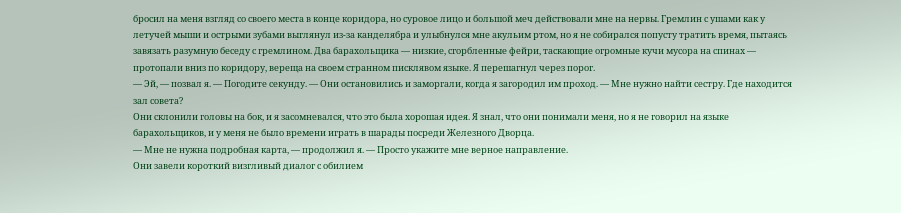бросил на меня взгляд со своего места в конце коридора, но суровое лицо и большой меч действовали мне на нервы. Гремлин с ушами как у летучей мыши и острыми зубами выглянул из-за канделябра и улыбнулся мне акульим ртом, но я не собирался попусту тратить время, пытаясь завязать разумную беседу с гремлином. Два барахольщика — низкие, сгорбленные фейри, таскающие огромные кучи мусора на спинах — протопали вниз по коридору, вереща на своем странном писклявом языке. Я перешагнул через порог.
— Эй, — позвал я. — Погодите секунду. — Они остановились и заморгали, когда я загородил им проход. — Мне нужно найти сестру. Где находится зал совета?
Они склонили головы на бок, и я засомневался, что это была хорошая идея. Я знал, что они понимали меня, но я не говорил на языке барахольщиков, и у меня не было времени играть в шарады посреди Железного Дворца.
— Мне не нужна подробная карта, — продолжил я. — Просто укажите мне верное направление.
Они завели короткий визгливый диалог с обилием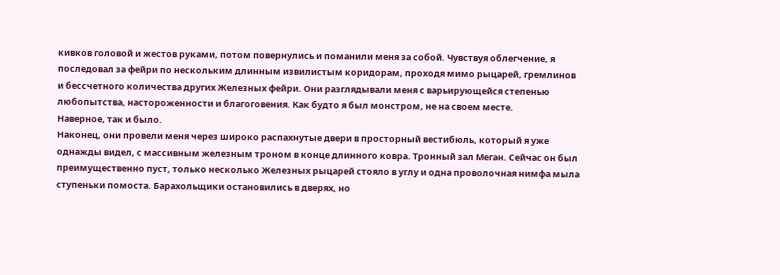кивков головой и жестов руками, потом повернулись и поманили меня за собой. Чувствуя облегчение, я последовал за фейри по нескольким длинным извилистым коридорам, проходя мимо рыцарей, гремлинов и бессчетного количества других Железных фейри. Они разглядывали меня с варьирующейся степенью любопытства, настороженности и благоговения. Как будто я был монстром, не на своем месте.
Наверное, так и было.
Наконец, они провели меня через широко распахнутые двери в просторный вестибюль, который я уже однажды видел, с массивным железным троном в конце длинного ковра. Тронный зал Меган. Сейчас он был преимущественно пуст, только несколько Железных рыцарей стояло в углу и одна проволочная нимфа мыла ступеньки помоста. Барахольщики остановились в дверях, но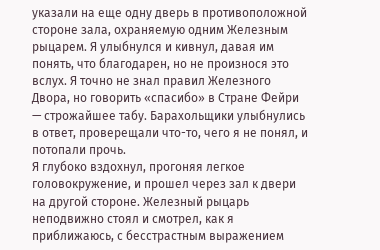указали на еще одну дверь в противоположной стороне зала, охраняемую одним Железным рыцарем. Я улыбнулся и кивнул, давая им понять, что благодарен, но не произнося это вслух. Я точно не знал правил Железного Двора, но говорить «спасибо» в Стране Фейри — строжайшее табу. Барахольщики улыбнулись в ответ, проверещали что-то, чего я не понял, и потопали прочь.
Я глубоко вздохнул, прогоняя легкое головокружение, и прошел через зал к двери на другой стороне. Железный рыцарь неподвижно стоял и смотрел, как я приближаюсь, с бесстрастным выражением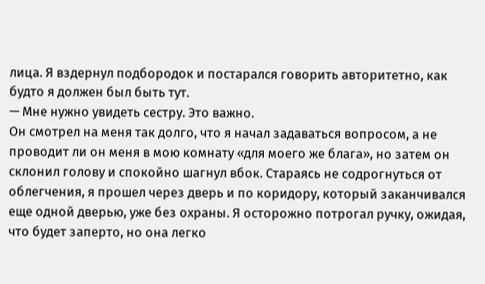лица. Я вздернул подбородок и постарался говорить авторитетно, как будто я должен был быть тут.
— Мне нужно увидеть сестру. Это важно.
Он смотрел на меня так долго, что я начал задаваться вопросом, а не проводит ли он меня в мою комнату «для моего же блага», но затем он склонил голову и спокойно шагнул вбок. Стараясь не содрогнуться от облегчения, я прошел через дверь и по коридору, который заканчивался еще одной дверью, уже без охраны. Я осторожно потрогал ручку, ожидая, что будет заперто, но она легко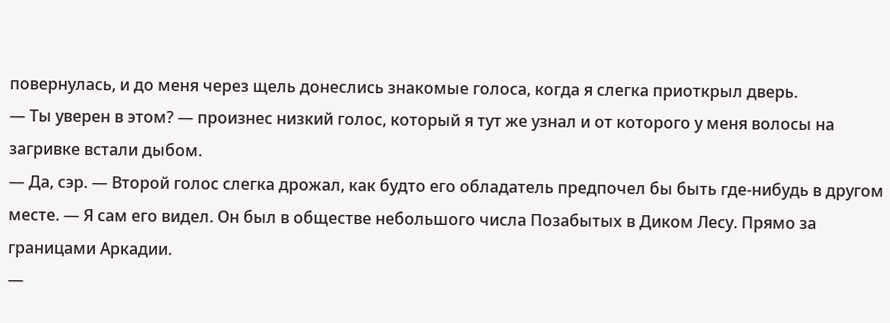повернулась, и до меня через щель донеслись знакомые голоса, когда я слегка приоткрыл дверь.
— Ты уверен в этом? — произнес низкий голос, который я тут же узнал и от которого у меня волосы на загривке встали дыбом.
— Да, сэр. — Второй голос слегка дрожал, как будто его обладатель предпочел бы быть где-нибудь в другом месте. — Я сам его видел. Он был в обществе небольшого числа Позабытых в Диком Лесу. Прямо за границами Аркадии.
—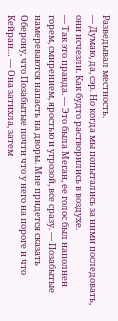Разведывал местность.
— Думаю, да, сэр. Но когда мы попытались за ними последовать, они исчезли. Как будто растворились в воздухе.
— Так это правда. — Это была Меган, ее голос был наполнен горем, смирением, яростью и угрозой, все сразу. — Позабытые намереваются напасть на дворы. Мне придется сказать Оберону, что Позабытые почти что у него на пороге и что Кейран… — Она затихла, затем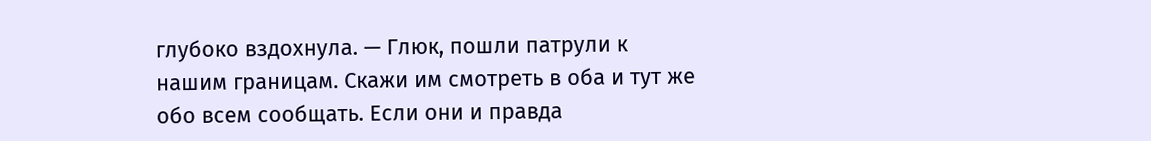глубоко вздохнула. — Глюк, пошли патрули к нашим границам. Скажи им смотреть в оба и тут же обо всем сообщать. Если они и правда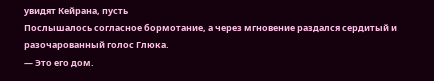увидят Кейрана, пусть
Послышалось согласное бормотание, а через мгновение раздался сердитый и разочарованный голос Глюка.
— Это его дом.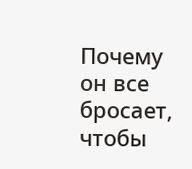Почему он все бросает, чтобы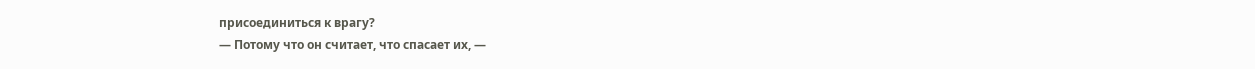присоединиться к врагу?
— Потому что он считает, что спасает их, —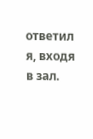ответил я, входя в зал.